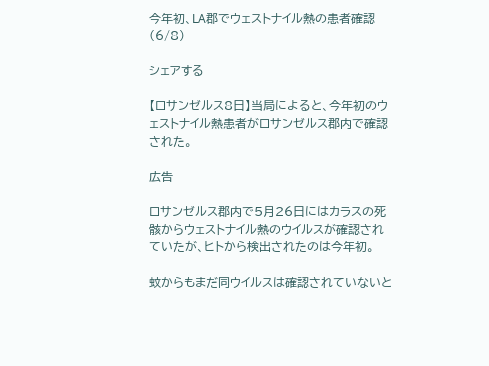今年初、LA郡でウェストナイル熱の患者確認(6/8)

シェアする

【ロサンゼルス8日】当局によると、今年初のウェストナイル熱患者がロサンゼルス郡内で確認された。

広告

ロサンゼルス郡内で5月26日にはカラスの死骸からウェストナイル熱のウイルスが確認されていたが、ヒトから検出されたのは今年初。

蚊からもまだ同ウイルスは確認されていないと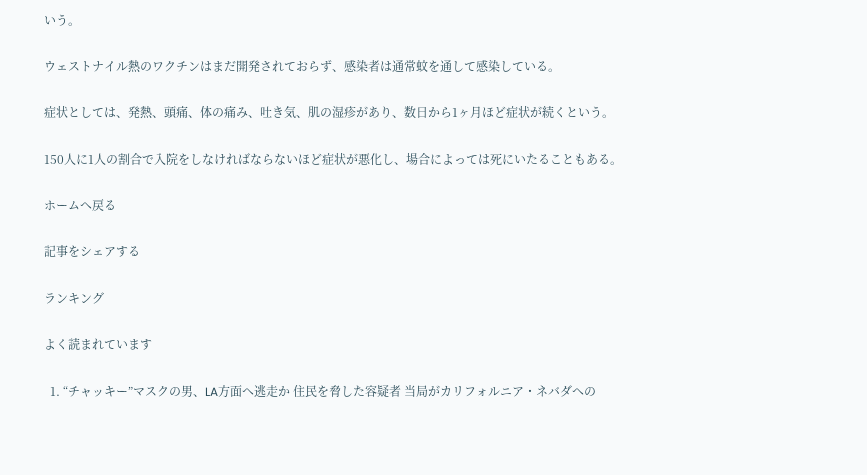いう。

ウェストナイル熱のワクチンはまだ開発されておらず、感染者は通常蚊を通して感染している。

症状としては、発熱、頭痛、体の痛み、吐き気、肌の湿疹があり、数日から1ヶ月ほど症状が続くという。

150人に1人の割合で入院をしなければならないほど症状が悪化し、場合によっては死にいたることもある。

ホームへ戻る

記事をシェアする

ランキング

よく読まれています

  1. “チャッキー”マスクの男、LA方面へ逃走か 住民を脅した容疑者 当局がカリフォルニア・ネバダへの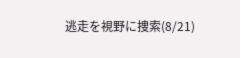逃走を視野に捜索(8/21)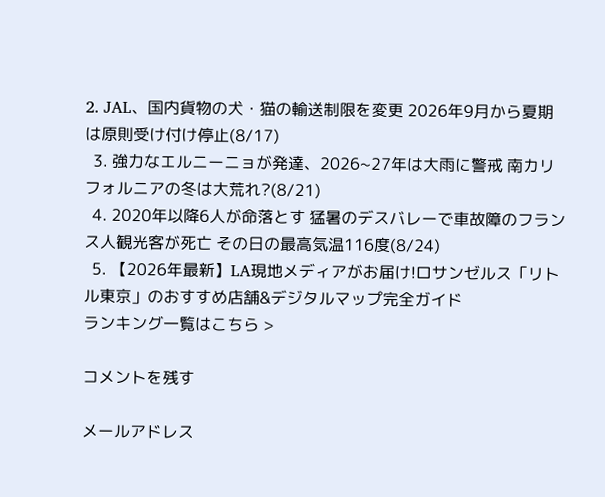2. JAL、国内貨物の犬・猫の輸送制限を変更 2026年9月から夏期は原則受け付け停止(8/17)
  3. 強力なエルニーニョが発達、2026~27年は大雨に警戒 南カリフォルニアの冬は大荒れ?(8/21)
  4. 2020年以降6人が命落とす 猛暑のデスバレーで車故障のフランス人観光客が死亡 その日の最高気温116度(8/24)
  5. 【2026年最新】LA現地メディアがお届け!ロサンゼルス「リトル東京」のおすすめ店舗&デジタルマップ完全ガイド
ランキング一覧はこちら >

コメントを残す

メールアドレス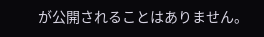が公開されることはありません。